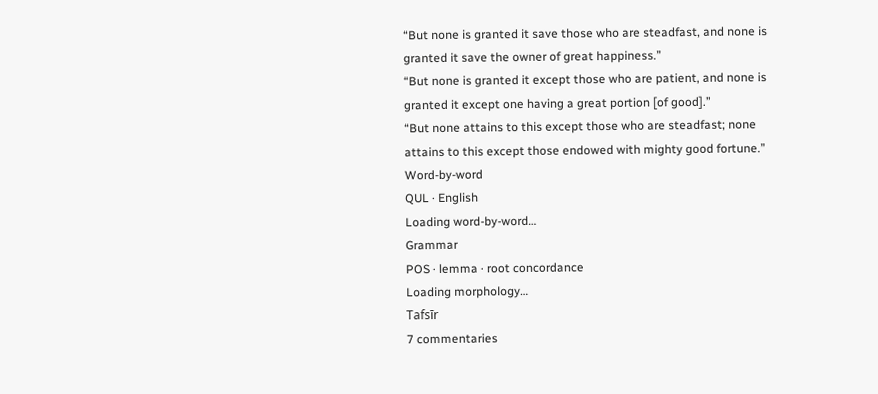“But none is granted it save those who are steadfast, and none is granted it save the owner of great happiness.”
“But none is granted it except those who are patient, and none is granted it except one having a great portion [of good].”
“But none attains to this except those who are steadfast; none attains to this except those endowed with mighty good fortune.”
Word-by-word
QUL · English
Loading word-by-word…
Grammar
POS · lemma · root concordance
Loading morphology…
Tafsīr
7 commentaries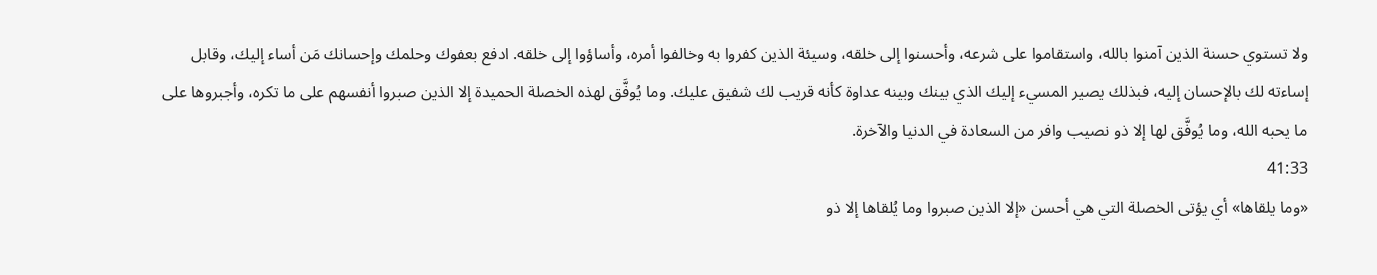ولا تستوي حسنة الذين آمنوا بالله، واستقاموا على شرعه، وأحسنوا إلى خلقه، وسيئة الذين كفروا به وخالفوا أمره، وأساؤوا إلى خلقه. ادفع بعفوك وحلمك وإحسانك مَن أساء إليك، وقابل إساءته لك بالإحسان إليه، فبذلك يصير المسيء إليك الذي بينك وبينه عداوة كأنه قريب لك شفيق عليك. وما يُوفَّق لهذه الخصلة الحميدة إلا الذين صبروا أنفسهم على ما تكره، وأجبروها على ما يحبه الله، وما يُوفَّق لها إلا ذو نصيب وافر من السعادة في الدنيا والآخرة.
41:33
«وما يلقاها» أي يؤتى الخصلة التي هي أحسن «إلا الذين صبروا وما يُلقاها إلا ذو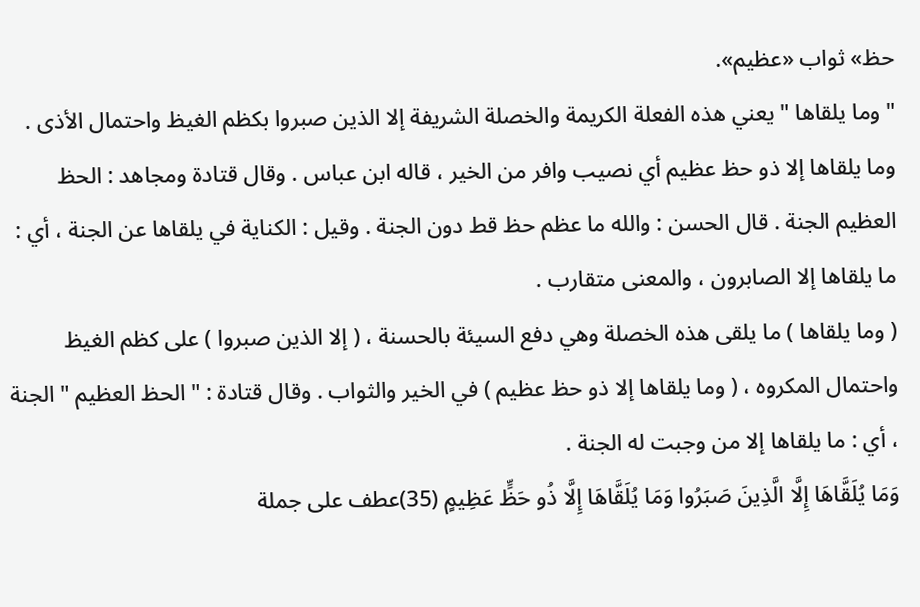حظ» ثواب «عظيم».
" وما يلقاها " يعني هذه الفعلة الكريمة والخصلة الشريفة إلا الذين صبروا بكظم الغيظ واحتمال الأذى . وما يلقاها إلا ذو حظ عظيم أي نصيب وافر من الخير ، قاله ابن عباس . وقال قتادة ومجاهد : الحظ العظيم الجنة . قال الحسن : والله ما عظم حظ قط دون الجنة . وقيل : الكناية في يلقاها عن الجنة ، أي : ما يلقاها إلا الصابرون ، والمعنى متقارب .
( وما يلقاها ) ما يلقى هذه الخصلة وهي دفع السيئة بالحسنة ، ( إلا الذين صبروا ) على كظم الغيظ واحتمال المكروه ، ( وما يلقاها إلا ذو حظ عظيم ) في الخير والثواب . وقال قتادة : " الحظ العظيم " الجنة ، أي : ما يلقاها إلا من وجبت له الجنة .
وَمَا يُلَقَّاهَا إِلَّا الَّذِينَ صَبَرُوا وَمَا يُلَقَّاهَا إِلَّا ذُو حَظٍّ عَظِيمٍ (35)عطف على جملة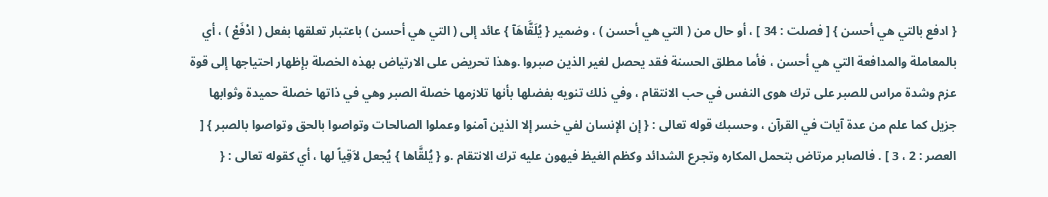{ ادفع بالتي هي أحسن } [ فصلت : 34 ] ، أو حال من ( التي هي أحسن ) ، وضمير { يُلَقَّاهَآ } عائد إلى ( التي هي أحسن ) باعتبار تعلقها بفعل ( ادْفَعْ ) ، أي بالمعاملة والمدافعة التي هي أحسن ، فأما مطلق الحسنة فقد يحصل لغير الذين صبروا .وهذا تحريض على الارتياض بهذه الخصلة بإظهار احتياجها إلى قوة عزم وشدة مراس للصبر على ترك هوى النفس في حب الانتقام ، وفي ذلك تنويه بفضلها بأنها تلازمها خصلة الصبر وهي في ذاتها خصلة حميدة وثوابها جزيل كما علم من عدة آيات في القرآن ، وحسبك قوله تعالى : { إن الإنسان لفي خسر إلا الذين آمنوا وعملوا الصالحات وتواصوا بالحق وتواصوا بالصبر } [ العصر : 2 ، 3 ] . فالصابر مرتاض بتحمل المكاره وتجرع الشدائد وكظم الغيظ فيهون عليه ترك الانتقام .و { يُلقَّاها } يُجعل لاَقِياً لها ، أي كقوله تعالى : {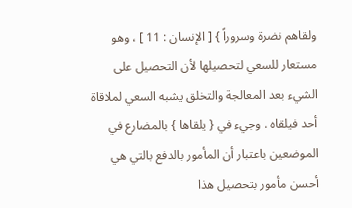ولقاهم نضرة وسروراً } [ الإنسان : 11 ] ، وهو مستعار للسعي لتحصيلها لأن التحصيل على الشيء بعد المعالجة والتخلق يشبه السعي لملاقاة أحد فيلقاه . وجيء في { يلقاها } بالمضارع في الموضعين باعتبار أن المأمور بالدفع بالتي هي أحسن مأمور بتحصيل هذا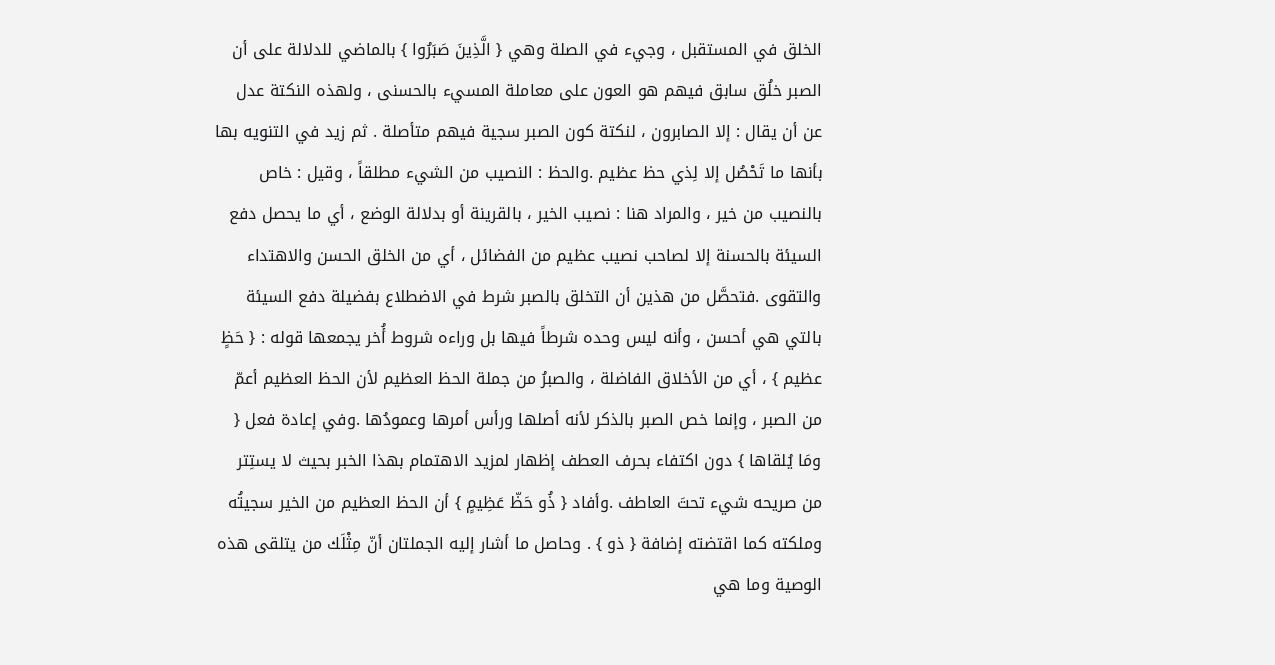الخلق في المستقبل ، وجيء في الصلة وهي { الَّذِينَ صَبَرُوا } بالماضي للدلالة على أن الصبر خلُق سابق فيهم هو العون على معاملة المسيء بالحسنى ، ولهذه النكتة عدل عن أن يقال : إلا الصابرون ، لنكتة كون الصبر سجية فيهم متأصلة . ثم زيد في التنويه بها بأنها ما تَحْصُل إلا لِذي حظ عظيم .والحظ : النصيب من الشيء مطلقاً ، وقيل : خاص بالنصيب من خير ، والمراد هنا : نصيب الخير ، بالقرينة أو بدلالة الوضع ، أي ما يحصل دفع السيئة بالحسنة إلا لصاحب نصيب عظيم من الفضائل ، أي من الخلق الحسن والاهتداء والتقوى .فتحصَّل من هذين أن التخلق بالصبر شرط في الاضطلاع بفضيلة دفع السيئة بالتي هي أحسن ، وأنه ليس وحده شرطاً فيها بل وراءه شروط أُخر يجمعها قوله : { حَظٍ عظيم } ، أي من الأخلاق الفاضلة ، والصبرُ من جملة الحظ العظيم لأن الحظ العظيم أعمّ من الصبر ، وإنما خص الصبر بالذكر لأنه أصلها ورأس أمرها وعمودُها .وفي إعادة فعل { ومَا يُلقاها } دون اكتفاء بحرف العطف إظهار لمزيد الاهتمام بهذا الخبر بحيث لا يستِتر من صريحه شيء تحتَ العاطف .وأفاد { ذُو حَظّ عَظِيمٍ } أن الحظ العظيم من الخير سجيتُه وملكته كما اقتضته إضافة { ذو } . وحاصل ما أشار إليه الجملتان أنّ مِثْلَك من يتلقى هذه الوصية وما هي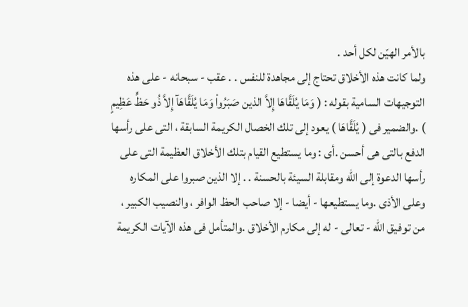بالأمر الهيّن لكل أحد .
ولما كانت هذه الأخلاق تحتاج إلى مجاهدة للنفس . . عقب - سبحانه - على هذه التوجيهات السامية بقوله : ( وَمَا يُلَقَّاهَا إِلاَّ الذين صَبَرُواْ وَمَا يُلَقَّاهَآ إِلاَّ ذُو حَظٍّ عَظِيمٍ ) .والضمير فى ( يُلَقَّاهَا ) يعود إلى تلك الخصال الكريمة السابقة ، التى على رأسها الدفع بالتى هى أحسن .أى : وما يستطيع القيام بتلك الأخلاق العظيمة التى على رأسها الدعوة إلى الله ومقابلة السيئة بالحسنة . . إلا الذين صبروا على المكاره وعلى الأذى .وما يستطيعها - أيضا - إلا صاحب الحظ الوافر ، والنصيب الكبير ، من توفيق الله - تعالى - له إلى مكارم الأخلاق .والمتأمل فى هذه الآيات الكريمة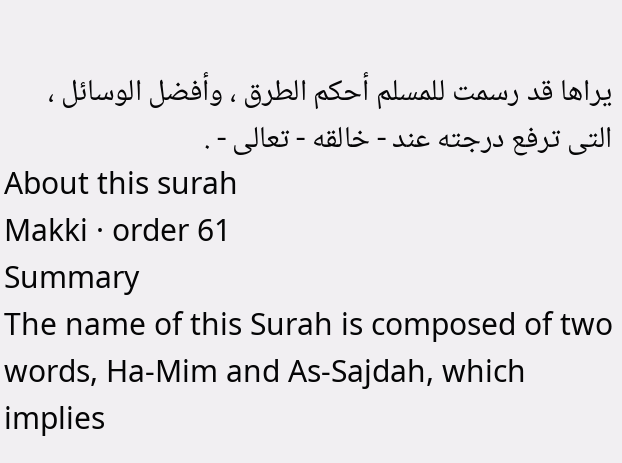يراها قد رسمت للمسلم أحكم الطرق ، وأفضل الوسائل ، التى ترفع درجته عند - خالقه - تعالى - .
About this surah
Makki · order 61
Summary
The name of this Surah is composed of two words, Ha-Mim and As-Sajdah, which implies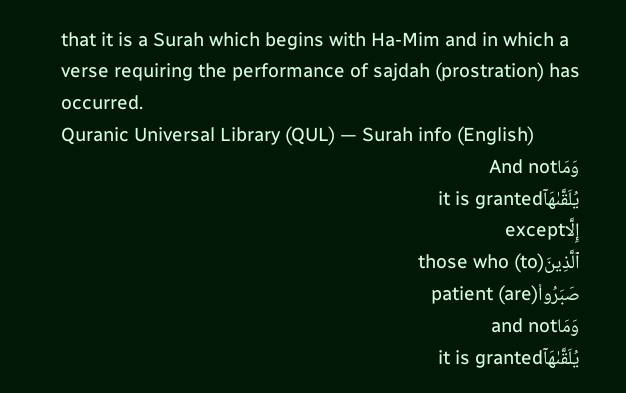that it is a Surah which begins with Ha-Mim and in which a verse requiring the performance of sajdah (prostration) has occurred.
Quranic Universal Library (QUL) — Surah info (English)
وَمَاAnd not
يُلَقَّىٰهَآit is granted
إِلَّاexcept
ٱلَّذِينَ(to) those who
صَبَرُوا۟(are) patient
وَمَاand not
يُلَقَّىٰهَآit is granted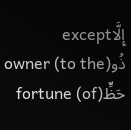إِلَّاexcept
ذُو(to the) owner
حَظٍّ(of) fortune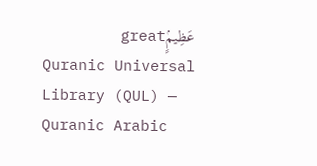عَظِيمٍۢgreat
Quranic Universal Library (QUL) — Quranic Arabic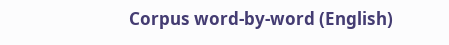Corpus word-by-word (English)